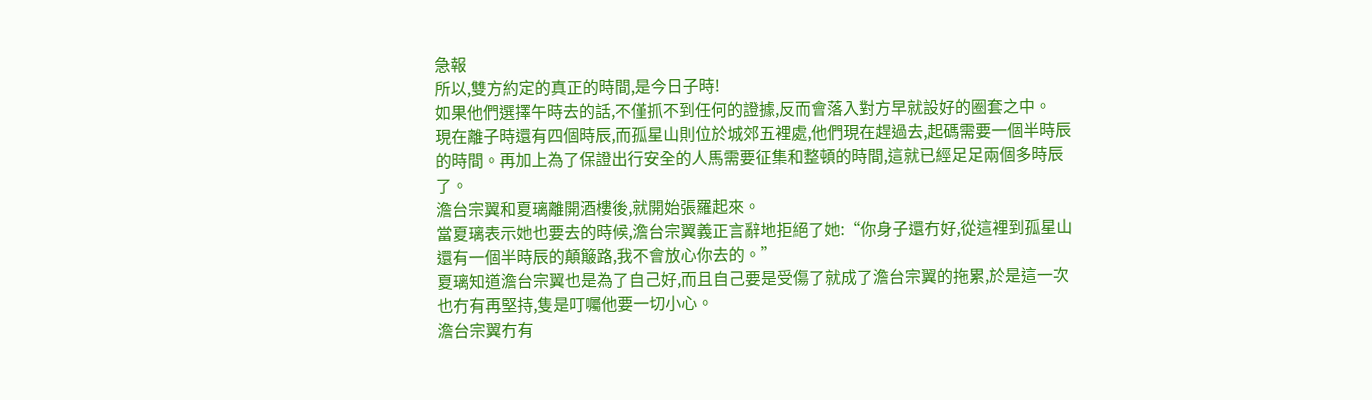急報
所以,雙方約定的真正的時間,是今日子時!
如果他們選擇午時去的話,不僅抓不到任何的證據,反而會落入對方早就設好的圈套之中。
現在離子時還有四個時辰,而孤星山則位於城郊五裡處,他們現在趕過去,起碼需要一個半時辰的時間。再加上為了保證出行安全的人馬需要征集和整頓的時間,這就已經足足兩個多時辰了。
澹台宗翼和夏璃離開酒樓後,就開始張羅起來。
當夏璃表示她也要去的時候,澹台宗翼義正言辭地拒絕了她:“你身子還冇好,從這裡到孤星山還有一個半時辰的顛簸路,我不會放心你去的。”
夏璃知道澹台宗翼也是為了自己好,而且自己要是受傷了就成了澹台宗翼的拖累,於是這一次也冇有再堅持,隻是叮囑他要一切小心。
澹台宗翼冇有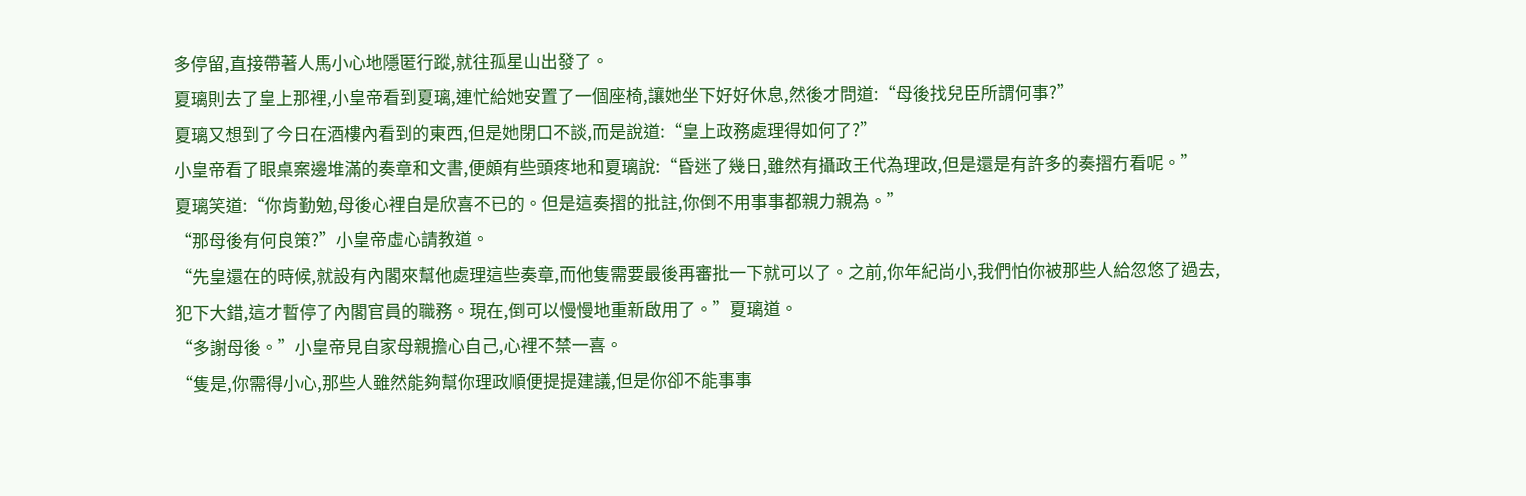多停留,直接帶著人馬小心地隱匿行蹤,就往孤星山出發了。
夏璃則去了皇上那裡,小皇帝看到夏璃,連忙給她安置了一個座椅,讓她坐下好好休息,然後才問道:“母後找兒臣所謂何事?”
夏璃又想到了今日在酒樓內看到的東西,但是她閉口不談,而是說道:“皇上政務處理得如何了?”
小皇帝看了眼桌案邊堆滿的奏章和文書,便頗有些頭疼地和夏璃說:“昏迷了幾日,雖然有攝政王代為理政,但是還是有許多的奏摺冇看呢。”
夏璃笑道:“你肯勤勉,母後心裡自是欣喜不已的。但是這奏摺的批註,你倒不用事事都親力親為。”
“那母後有何良策?”小皇帝虛心請教道。
“先皇還在的時候,就設有內閣來幫他處理這些奏章,而他隻需要最後再審批一下就可以了。之前,你年紀尚小,我們怕你被那些人給忽悠了過去,犯下大錯,這才暫停了內閣官員的職務。現在,倒可以慢慢地重新啟用了。”夏璃道。
“多謝母後。”小皇帝見自家母親擔心自己,心裡不禁一喜。
“隻是,你需得小心,那些人雖然能夠幫你理政順便提提建議,但是你卻不能事事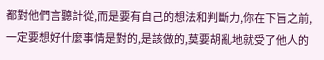都對他們言聽計從,而是要有自己的想法和判斷力,你在下旨之前,一定要想好什麼事情是對的,是該做的,莫要胡亂地就受了他人的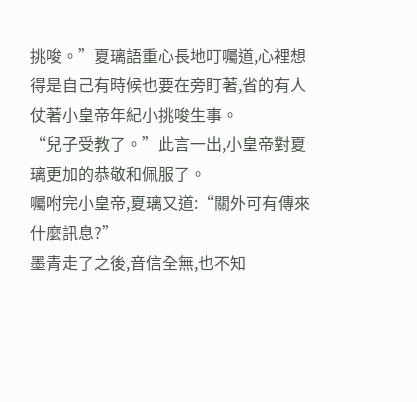挑唆。”夏璃語重心長地叮囑道,心裡想得是自己有時候也要在旁盯著,省的有人仗著小皇帝年紀小挑唆生事。
“兒子受教了。”此言一出,小皇帝對夏璃更加的恭敬和佩服了。
囑咐完小皇帝,夏璃又道:“關外可有傳來什麼訊息?”
墨青走了之後,音信全無,也不知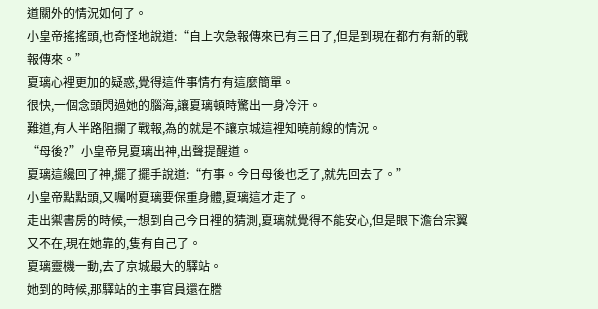道關外的情況如何了。
小皇帝搖搖頭,也奇怪地說道:“自上次急報傳來已有三日了,但是到現在都冇有新的戰報傳來。”
夏璃心裡更加的疑惑,覺得這件事情冇有這麼簡單。
很快,一個念頭閃過她的腦海,讓夏璃頓時驚出一身冷汗。
難道,有人半路阻攔了戰報,為的就是不讓京城這裡知曉前線的情況。
“母後?”小皇帝見夏璃出神,出聲提醒道。
夏璃這纔回了神,擺了擺手說道:“冇事。今日母後也乏了,就先回去了。”
小皇帝點點頭,又囑咐夏璃要保重身體,夏璃這才走了。
走出禦書房的時候,一想到自己今日裡的猜測,夏璃就覺得不能安心,但是眼下澹台宗翼又不在,現在她靠的,隻有自己了。
夏璃靈機一動,去了京城最大的驛站。
她到的時候,那驛站的主事官員還在謄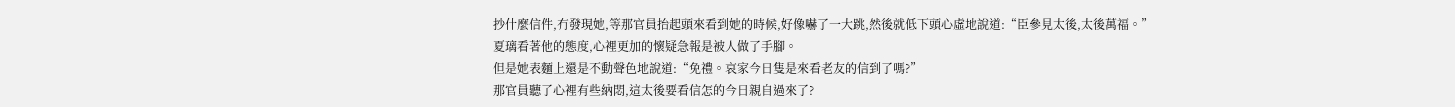抄什麼信件,冇發現她,等那官員抬起頭來看到她的時候,好像嚇了一大跳,然後就低下頭心虛地說道:“臣參見太後,太後萬福。”
夏璃看著他的態度,心裡更加的懷疑急報是被人做了手腳。
但是她表麵上還是不動聲色地說道:“免禮。哀家今日隻是來看老友的信到了嗎?”
那官員聽了心裡有些納悶,這太後要看信怎的今日親自過來了?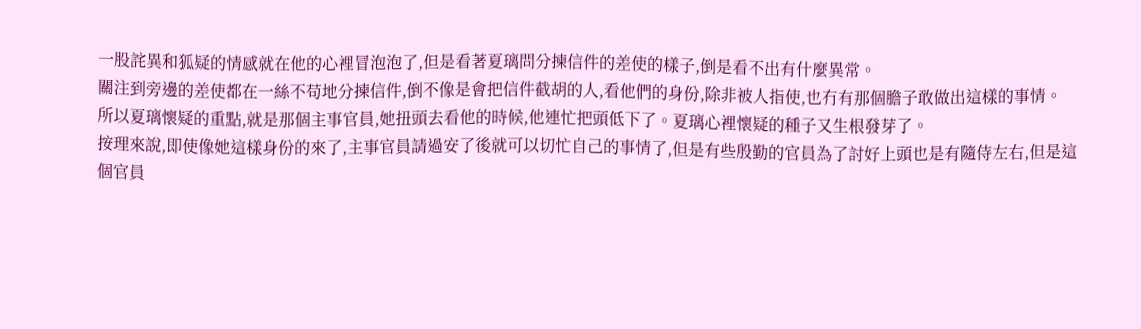一股詫異和狐疑的情感就在他的心裡冒泡泡了,但是看著夏璃問分揀信件的差使的樣子,倒是看不出有什麼異常。
關注到旁邊的差使都在一絲不苟地分揀信件,倒不像是會把信件截胡的人,看他們的身份,除非被人指使,也冇有那個膽子敢做出這樣的事情。
所以夏璃懷疑的重點,就是那個主事官員,她扭頭去看他的時候,他連忙把頭低下了。夏璃心裡懷疑的種子又生根發芽了。
按理來說,即使像她這樣身份的來了,主事官員請過安了後就可以切忙自己的事情了,但是有些殷勤的官員為了討好上頭也是有隨侍左右,但是這個官員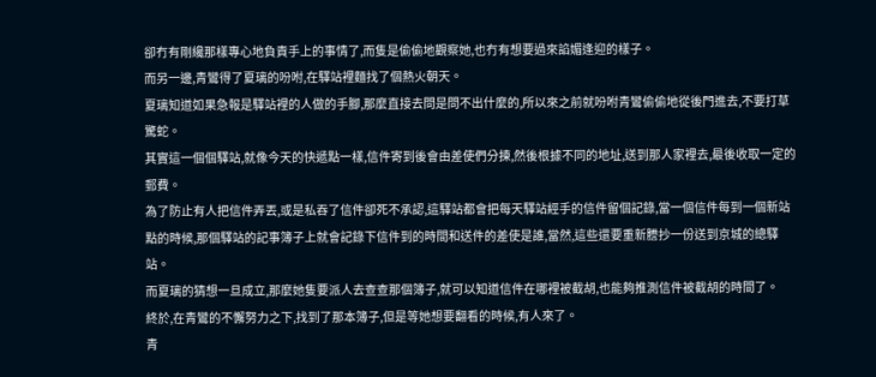卻冇有剛纔那樣專心地負責手上的事情了,而隻是偷偷地觀察她,也冇有想要過來諂媚逢迎的樣子。
而另一邊,青鸞得了夏璃的吩咐,在驛站裡麵找了個熱火朝天。
夏璃知道如果急報是驛站裡的人做的手腳,那麼直接去問是問不出什麼的,所以來之前就吩咐青鸞偷偷地從後門進去,不要打草驚蛇。
其實這一個個驛站,就像今天的快遞點一樣,信件寄到後會由差使們分揀,然後根據不同的地址,送到那人家裡去,最後收取一定的郵費。
為了防止有人把信件弄丟,或是私吞了信件卻死不承認,這驛站都會把每天驛站經手的信件留個記錄,當一個信件每到一個新站點的時候,那個驛站的記事簿子上就會記錄下信件到的時間和送件的差使是誰,當然,這些還要重新謄抄一份送到京城的總驛站。
而夏璃的猜想一旦成立,那麼她隻要派人去查查那個簿子,就可以知道信件在哪裡被截胡,也能夠推測信件被截胡的時間了。
終於,在青鸞的不懈努力之下,找到了那本簿子,但是等她想要翻看的時候,有人來了。
青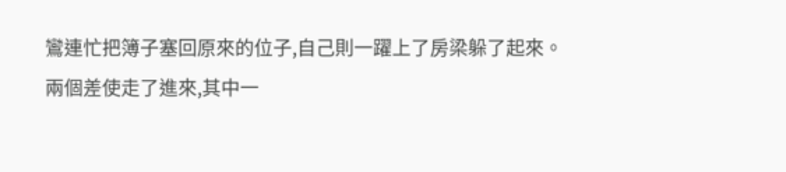鸞連忙把簿子塞回原來的位子,自己則一躍上了房梁躲了起來。
兩個差使走了進來,其中一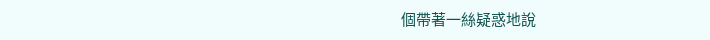個帶著一絲疑惑地說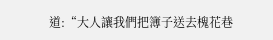道:“大人讓我們把簿子送去槐花巷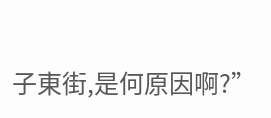子東街,是何原因啊?”